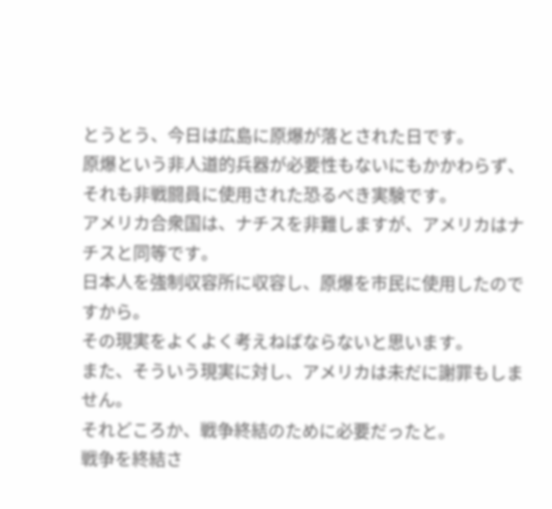とうとう、今日は広島に原爆が落とされた日です。
原爆という非人道的兵器が必要性もないにもかかわらず、それも非戦闘員に使用された恐るべき実験です。
アメリカ合衆国は、ナチスを非難しますが、アメリカはナチスと同等です。
日本人を強制収容所に収容し、原爆を市民に使用したのですから。
その現実をよくよく考えねばならないと思います。
また、そういう現実に対し、アメリカは未だに謝罪もしません。
それどころか、戦争終結のために必要だったと。
戦争を終結さ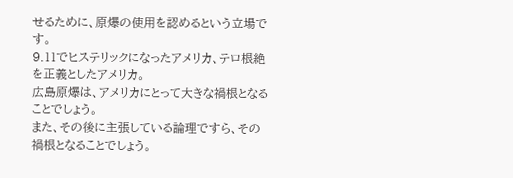せるために、原爆の使用を認めるという立場です。
9.11でヒステリックになったアメリカ、テロ根絶を正義としたアメリカ。
広島原爆は、アメリカにとって大きな禍根となることでしょう。
また、その後に主張している論理ですら、その禍根となることでしょう。